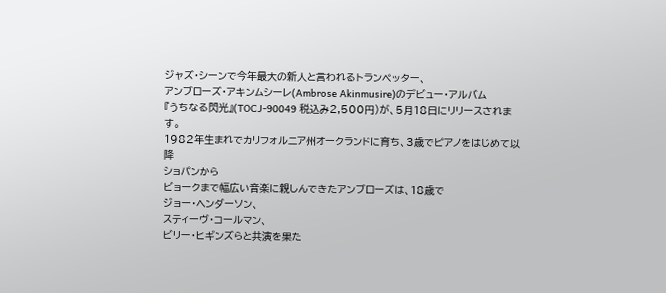ジャズ・シーンで今年最大の新人と言われるトランペッター、
アンブローズ・アキンムシーレ(Ambrose Akinmusire)のデビュー・アルバム
『うちなる閃光』(TOCJ-90049 税込み2,500円)が、5月18日にリリースされます。
1982年生まれでカリフォルニア州オークランドに育ち、3歳でピアノをはじめて以降
ショパンから
ビョークまで幅広い音楽に親しんできたアンブローズは、18歳で
ジョー・ヘンダーソン、
スティーヴ・コールマン、
ビリー・ヒギンズらと共演を果た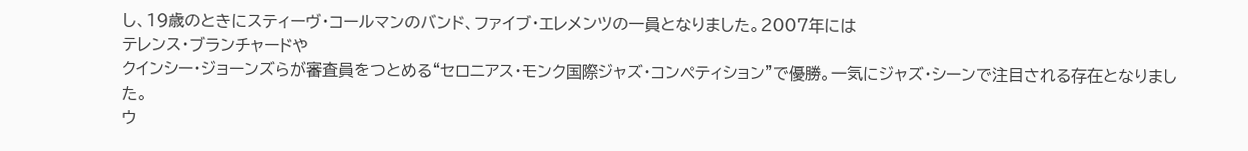し、19歳のときにスティーヴ・コールマンのバンド、ファイブ・エレメンツの一員となりました。2007年には
テレンス・ブランチャードや
クインシー・ジョーンズらが審査員をつとめる“セロニアス・モンク国際ジャズ・コンペティション”で優勝。一気にジャズ・シーンで注目される存在となりました。
ウ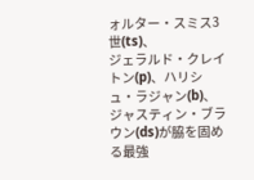ォルター・スミス3世(ts)、
ジェラルド・クレイトン(p)、ハリシュ・ラジャン(b)、
ジャスティン・ブラウン(ds)が脇を固める最強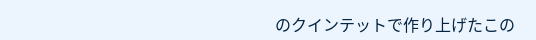のクインテットで作り上げたこの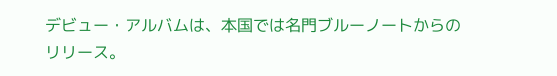デビュー・アルバムは、本国では名門ブルーノートからのリリース。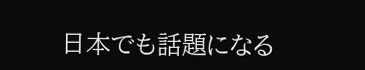日本でも話題になる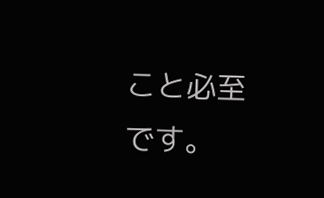こと必至です。